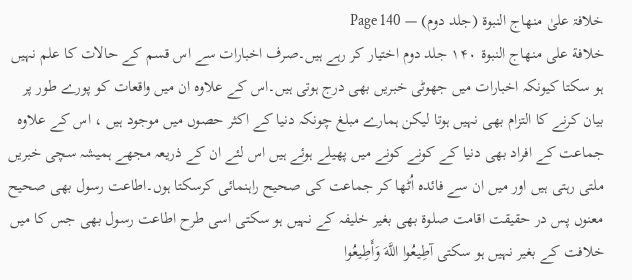خلافۃ علیٰ منھاج النبوۃ (جلد دوم) — Page 140
خلافة على منهاج النبوة ۱۴۰ جلد دوم اختیار کر رہے ہیں۔صرف اخبارات سے اس قسم کے حالات کا علم نہیں ہو سکتا کیونکہ اخبارات میں جھوٹی خبریں بھی درج ہوتی ہیں۔اس کے علاوہ ان میں واقعات کو پورے طور پر بیان کرنے کا التزام بھی نہیں ہوتا لیکن ہمارے مبلغ چونکہ دنیا کے اکثر حصوں میں موجود ہیں ، اس کے علاوہ جماعت کے افراد بھی دنیا کے کونے کونے میں پھیلے ہوئے ہیں اس لئے ان کے ذریعہ مجھے ہمیشہ سچی خبریں ملتی رہتی ہیں اور میں ان سے فائدہ اُٹھا کر جماعت کی صحیح راہنمائی کرسکتا ہوں۔اطاعت رسول بھی صحیح معنوں پس در حقیقت اقامت صلوۃ بھی بغیر خلیفہ کے نہیں ہو سکتی اسی طرح اطاعت رسول بھی جس کا میں خلافت کے بغیر نہیں ہو سکتی آطِیعُوا اللَّهَ وَأَطِيعُوا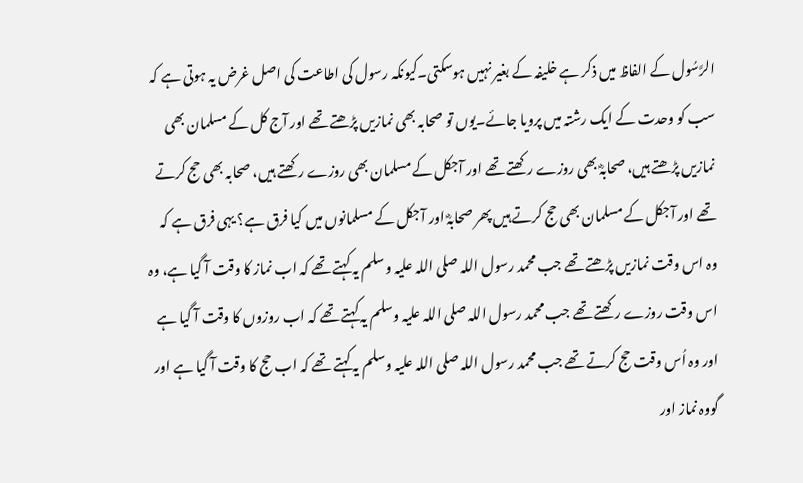الرَّسُول کے الفاظ میں ذکر ہے خلیفہ کے بغیر نہیں ہوسکتی۔کیونکہ رسول کی اطاعت کی اصل غرض یہ ہوتی ہے کہ سب کو وحدت کے ایک رشتہ میں پرویا جائے۔یوں تو صحابہ بھی نمازیں پڑھتے تھے اور آج کل کے مسلمان بھی نمازیں پڑھتے ہیں، صحابہؓ بھی روزے رکھتے تھے اور آجکل کے مسلمان بھی روزے رکھتے ہیں، صحابہ بھی حج کرتے تھے اور آجکل کے مسلمان بھی حج کرتے ہیں پھر صحابہؓ اور آجکل کے مسلمانوں میں کیا فرق ہے؟ یہی فرق ہے کہ وہ اس وقت نمازیں پڑھتے تھے جب محمد رسول اللہ صلی اللہ علیہ وسلم یہ کہتے تھے کہ اب نماز کا وقت آ گیا ہے، وہ اس وقت روزے رکھتے تھے جب محمد رسول اللہ صلی اللہ علیہ وسلم یہ کہتے تھے کہ اب روزوں کا وقت آ گیا ہے اور وہ اُس وقت حج کرتے تھے جب محمد رسول اللہ صلی اللہ علیہ وسلم یہ کہتے تھے کہ اب حج کا وقت آ گیا ہے اور گووہ نماز اور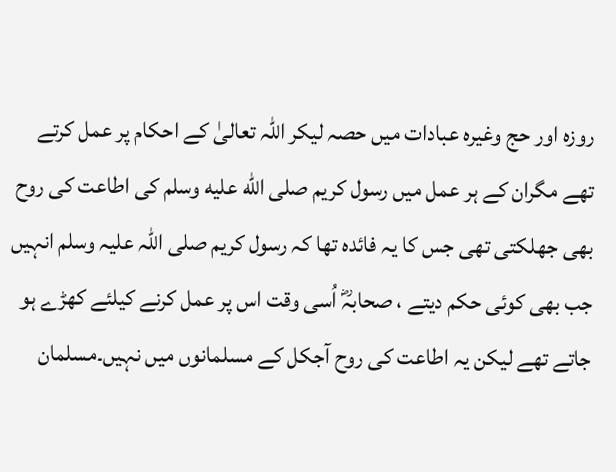روزہ اور حج وغیرہ عبادات میں حصہ لیکر اللہ تعالیٰ کے احکام پر عمل کرتے تھے مگران کے ہر عمل میں رسول کریم صلى الله عليه وسلم کی اطاعت کی روح بھی جھلکتی تھی جس کا یہ فائدہ تھا کہ رسول کریم صلی اللہ علیہ وسلم انہیں جب بھی کوئی حکم دیتے ، صحابہؓ اُسی وقت اس پر عمل کرنے کیلئے کھڑے ہو جاتے تھے لیکن یہ اطاعت کی روح آجکل کے مسلمانوں میں نہیں۔مسلمان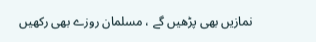نمازیں بھی پڑھیں گے ، مسلمان روزے بھی رکھیں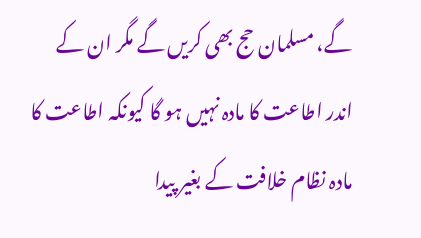گے، مسلمان حج بھی کریں گے مگر ان کے اندر اطاعت کا مادہ نہیں ہو گا کیونکہ اطاعت کا مادہ نظام خلافت کے بغیر پیدا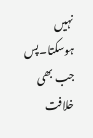نہیں ہوسکتا۔پس جب بھی خلافت